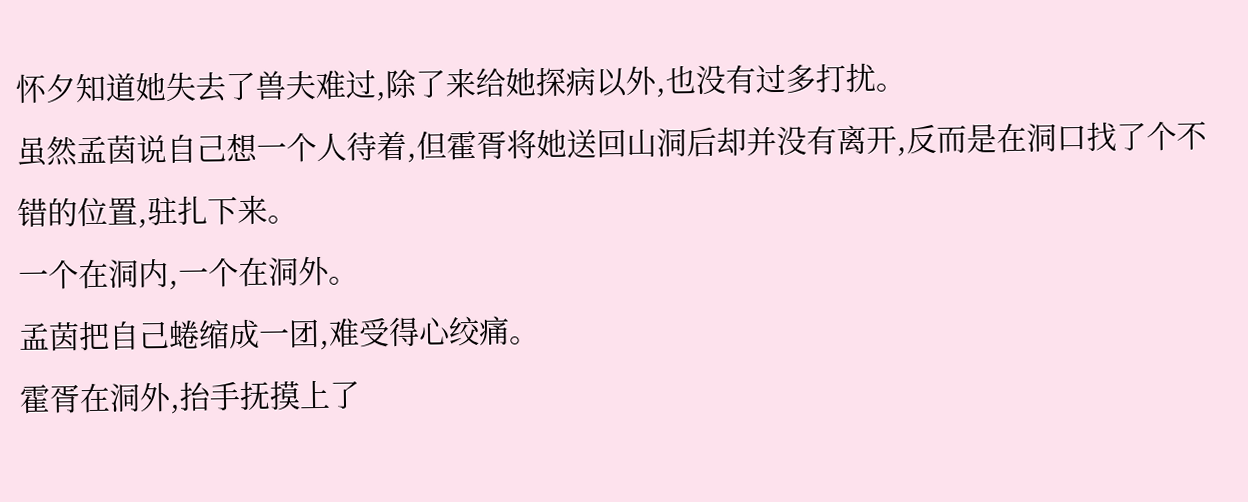怀夕知道她失去了兽夫难过,除了来给她探病以外,也没有过多打扰。
虽然孟茵说自己想一个人待着,但霍胥将她送回山洞后却并没有离开,反而是在洞口找了个不错的位置,驻扎下来。
一个在洞内,一个在洞外。
孟茵把自己蜷缩成一团,难受得心绞痛。
霍胥在洞外,抬手抚摸上了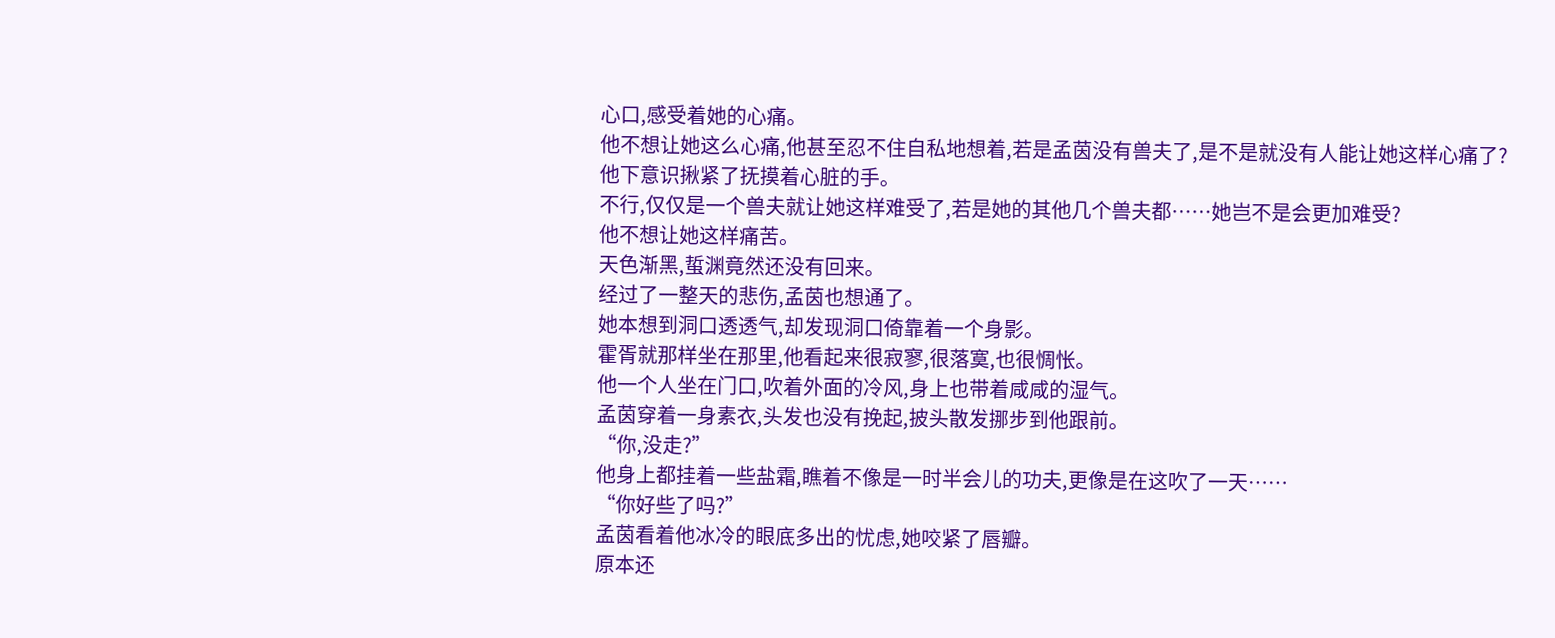心口,感受着她的心痛。
他不想让她这么心痛,他甚至忍不住自私地想着,若是孟茵没有兽夫了,是不是就没有人能让她这样心痛了?
他下意识揪紧了抚摸着心脏的手。
不行,仅仅是一个兽夫就让她这样难受了,若是她的其他几个兽夫都……她岂不是会更加难受?
他不想让她这样痛苦。
天色渐黑,蜇渊竟然还没有回来。
经过了一整天的悲伤,孟茵也想通了。
她本想到洞口透透气,却发现洞口倚靠着一个身影。
霍胥就那样坐在那里,他看起来很寂寥,很落寞,也很惆怅。
他一个人坐在门口,吹着外面的冷风,身上也带着咸咸的湿气。
孟茵穿着一身素衣,头发也没有挽起,披头散发挪步到他跟前。
“你,没走?”
他身上都挂着一些盐霜,瞧着不像是一时半会儿的功夫,更像是在这吹了一天……
“你好些了吗?”
孟茵看着他冰冷的眼底多出的忧虑,她咬紧了唇瓣。
原本还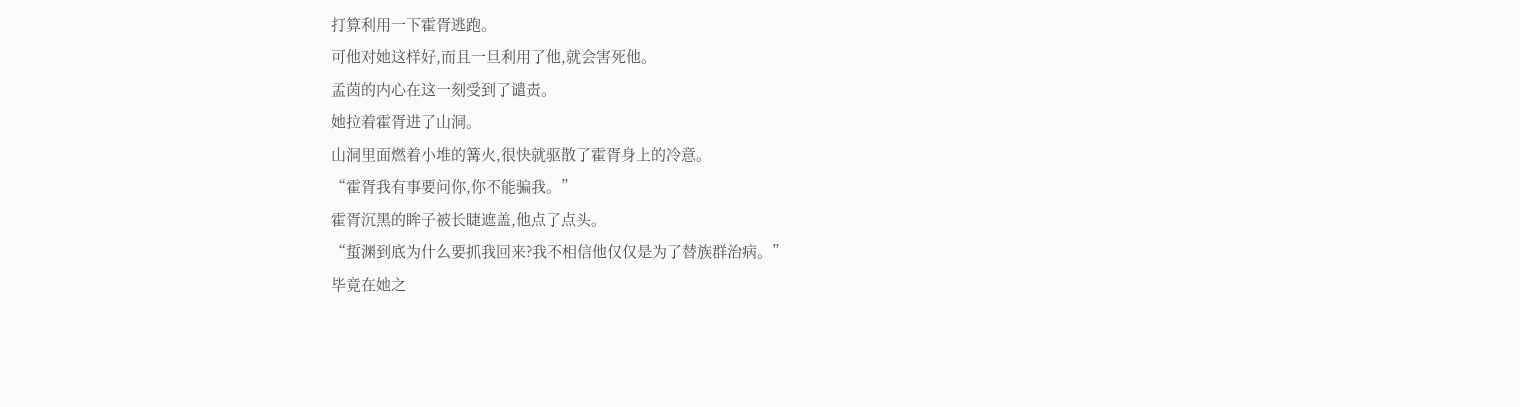打算利用一下霍胥逃跑。
可他对她这样好,而且一旦利用了他,就会害死他。
孟茵的内心在这一刻受到了谴责。
她拉着霍胥进了山洞。
山洞里面燃着小堆的篝火,很快就驱散了霍胥身上的冷意。
“霍胥我有事要问你,你不能骗我。”
霍胥沉黑的眸子被长睫遮盖,他点了点头。
“蜇渊到底为什么要抓我回来?我不相信他仅仅是为了替族群治病。”
毕竟在她之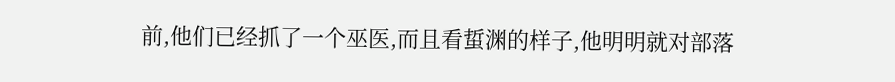前,他们已经抓了一个巫医,而且看蜇渊的样子,他明明就对部落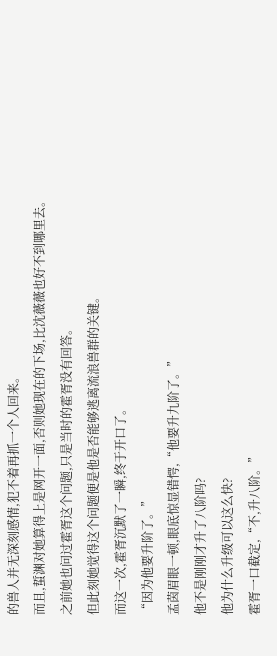的兽人并无深刻感情,犯不着再抓一个人回来。
而且,蜇渊对她算得上是网开一面,否则她现在的下场,比沈薇薇也好不到哪里去。
之前她也问过霍胥这个问题,只是当时的霍胥没有回答。
但此刻她觉得这个问题便是他是否能够逃离流浪兽群的关键。
而这一次,霍胥沉默了一瞬,终于开口了。
“因为他要升阶了。”
孟茵眉眼一顿,眼底惊显错愕,“他要升九阶了。”
他不是刚刚才升了八阶吗?
他为什么升级可以这么快?
霍胥一口截定,“不,升八阶。”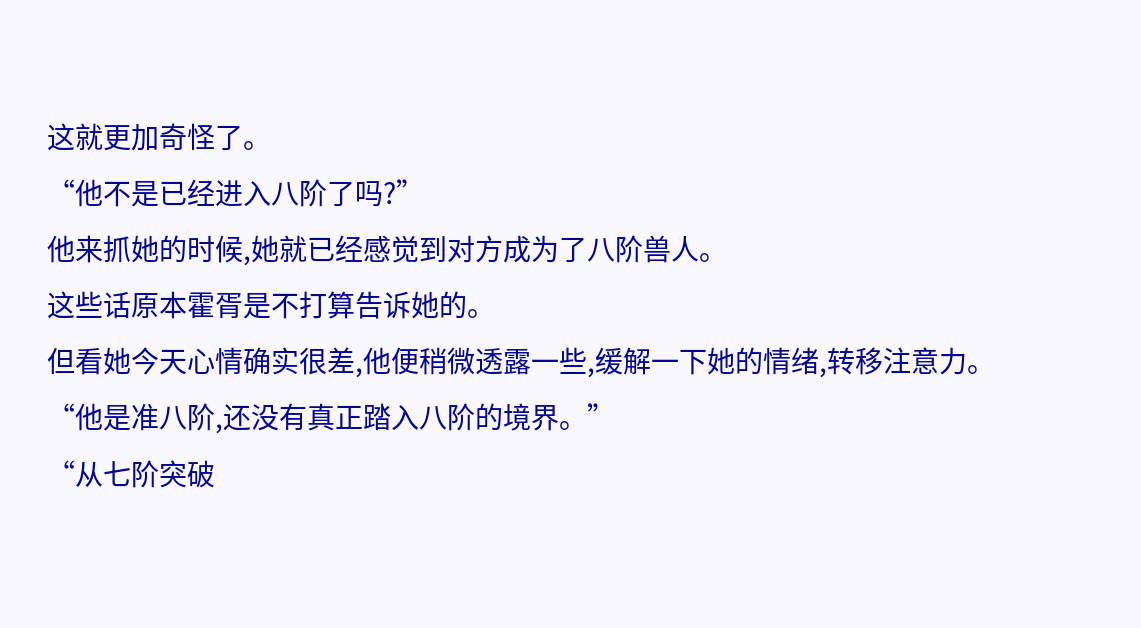这就更加奇怪了。
“他不是已经进入八阶了吗?”
他来抓她的时候,她就已经感觉到对方成为了八阶兽人。
这些话原本霍胥是不打算告诉她的。
但看她今天心情确实很差,他便稍微透露一些,缓解一下她的情绪,转移注意力。
“他是准八阶,还没有真正踏入八阶的境界。”
“从七阶突破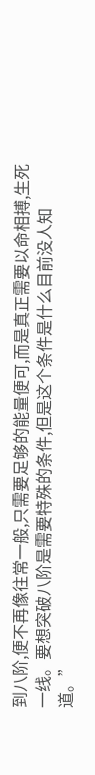到八阶,便不再像往常一般,只需要足够的能量便可,而是真正需要以命相搏,生死一线。要想突破八阶是需要特殊的条件,但是这个条件是什么目前没人知道。”